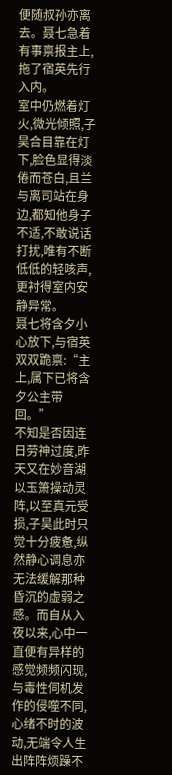便随叔孙亦离去。聂七急着有事禀报主上,拖了宿英先行入内。
室中仍燃着灯火,微光倾照,子昊合目靠在灯下,脸色显得淡倦而苍白,且兰与离司站在身边,都知他身子不适,不敢说话打扰,唯有不断低低的轻咳声,更衬得室内安静异常。
聂七将含夕小心放下,与宿英双双跪禀:“主上,属下已将含夕公主带回。”
不知是否因连日劳神过度,昨天又在妙音湖以玉箫操动灵阵,以至真元受损,子昊此时只觉十分疲惫,纵然静心调息亦无法缓解那种昏沉的虚弱之感。而自从入夜以来,心中一直便有异样的感觉频频闪现,与毒性伺机发作的侵噬不同,心绪不时的波动,无端令人生出阵阵烦躁不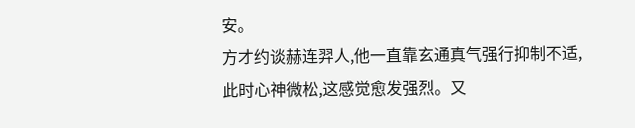安。
方才约谈赫连羿人,他一直靠玄通真气强行抑制不适,此时心神微松,这感觉愈发强烈。又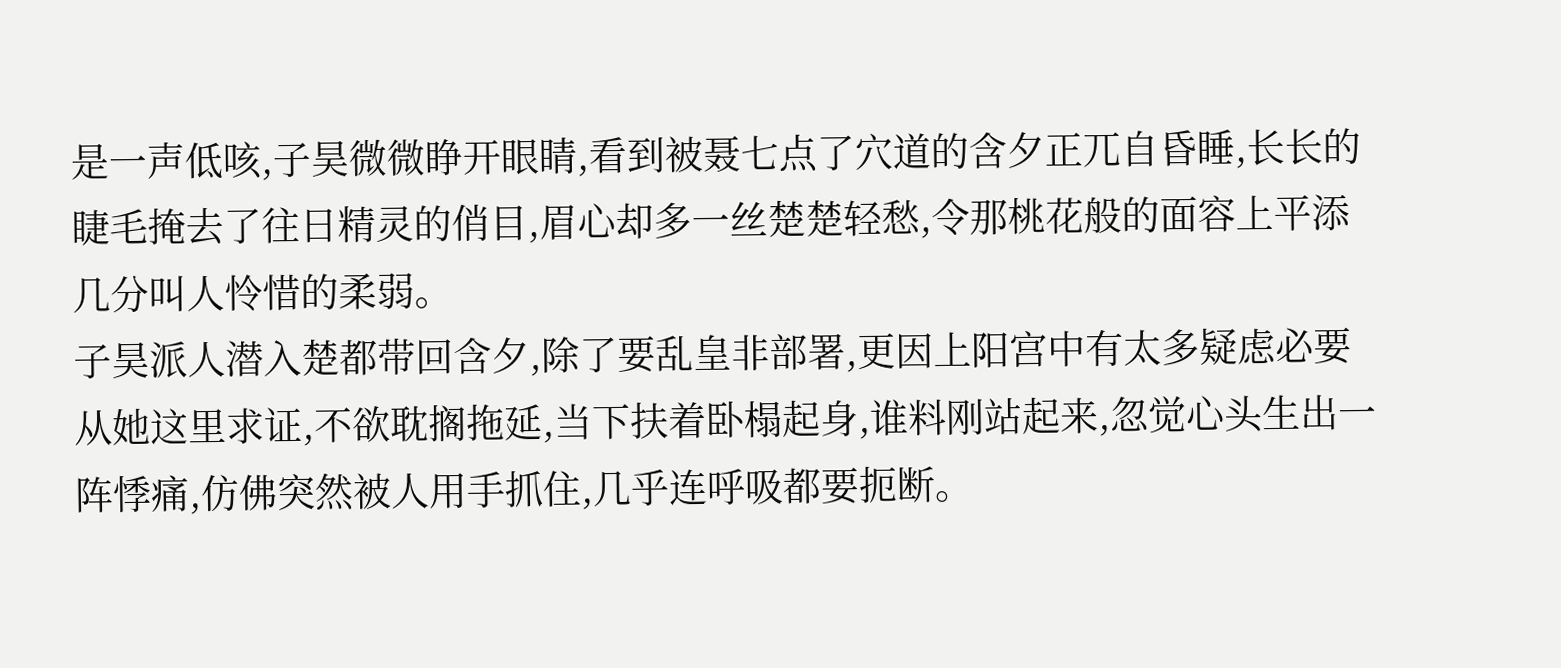是一声低咳,子昊微微睁开眼睛,看到被聂七点了穴道的含夕正兀自昏睡,长长的睫毛掩去了往日精灵的俏目,眉心却多一丝楚楚轻愁,令那桃花般的面容上平添几分叫人怜惜的柔弱。
子昊派人潜入楚都带回含夕,除了要乱皇非部署,更因上阳宫中有太多疑虑必要从她这里求证,不欲耽搁拖延,当下扶着卧榻起身,谁料刚站起来,忽觉心头生出一阵悸痛,仿佛突然被人用手抓住,几乎连呼吸都要扼断。